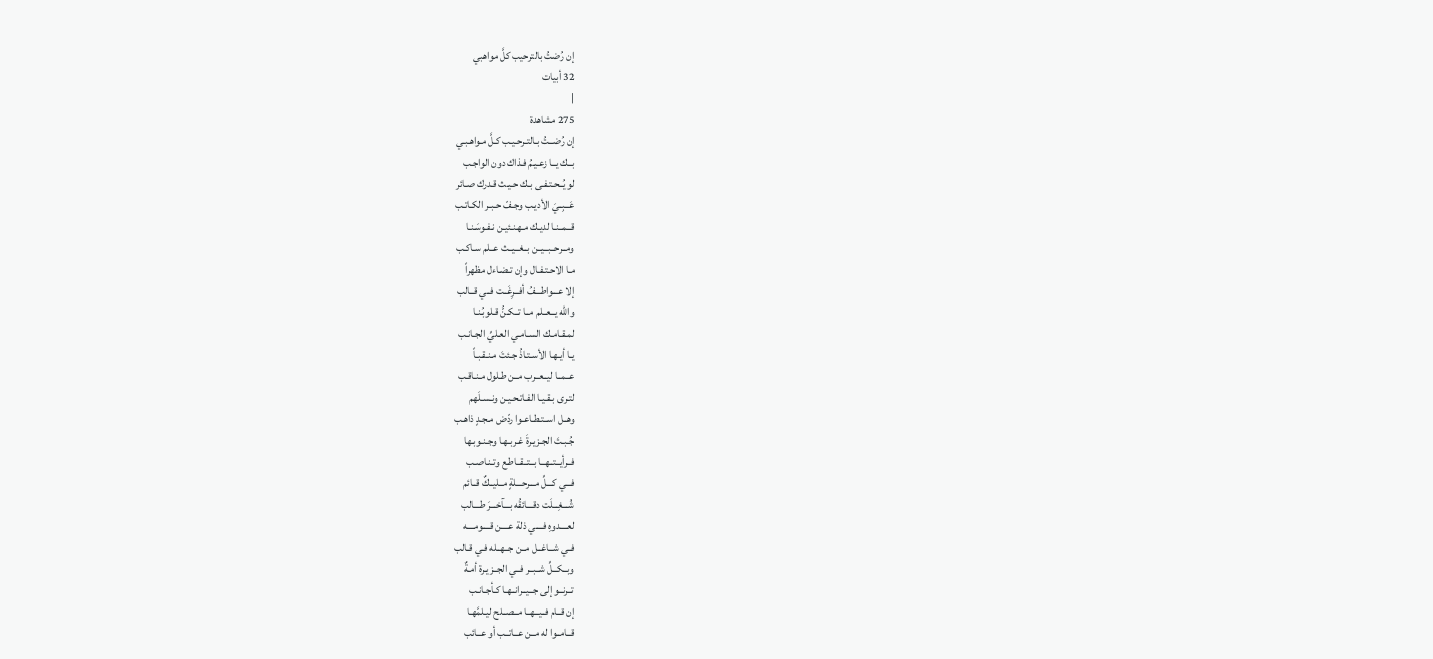إن رُضتُ بالترحيب كلَّ مواهبي
32 أبيات
|
275 مشاهدة
إن رُضــتُ بـالتـرحـيـب كـلَّ مـواهـبـي
بــك يــا زعـيـمُ فـذاك دون الواجـب
لو يُــحـتـفـى بـك حـيـث قـدرك صـائر
عَــبِــيَ الأديـب وجـفّ حـبـر الكـاتـب
قــمــنـا لديـك مـهـنـئيـن نـفـوسَـنـا
ومــرحــبــيــن بــغــيــث عــلم سـاكـب
مـا الاحـتـفـال وإن تـضـاءل مظهراً
إلا عـــواطـــفُ أفــرِغَــت فــي قــالب
والله يــعــلم مــا تــكـنُّ قـلوبُـنـا
لمـقـامـك السـامـي العـليِّ الجـانـب
يـا أيـهـا الأسـتـاذُ جـئتَ مـنـقـبـاً
عــمــا ليــعــرب مــن طـلول مـنـاقـب
لتـرى بـقـيـا الفـاتـحـيـن ونـسـلَهم
وهــل اســتـطـاعـوا ردّض مـجـدٍ ذاهـب
جُـبـتَ الجـزيـرةَ غـربـهـا وجـنـوبـها
فــرأيــتــهــا بــتــقــاطـع وتـنـاصـب
فـــي كـــلِّ مـــرحـــلةٍ مــليــكٌ قــائم
شُـــغِـــلَت دقـــائقُه بـــآخـــرَ طـــالب
لعــــدوهِ فــــي ذلة عــــن قــــومــــه
فــي شــاغــل مــن جــهــله فـي قـالب
وبــكــلِّ شــبــر فــي الجــزيـرة أمـةٌ
تــرنــو إلى جــيــرانــهـا كـأجـانـب
إن قــام فــيــهــا مــصــلح ليـلمَّهـا
قــامــوا له مــن عــاتــب أو عــائب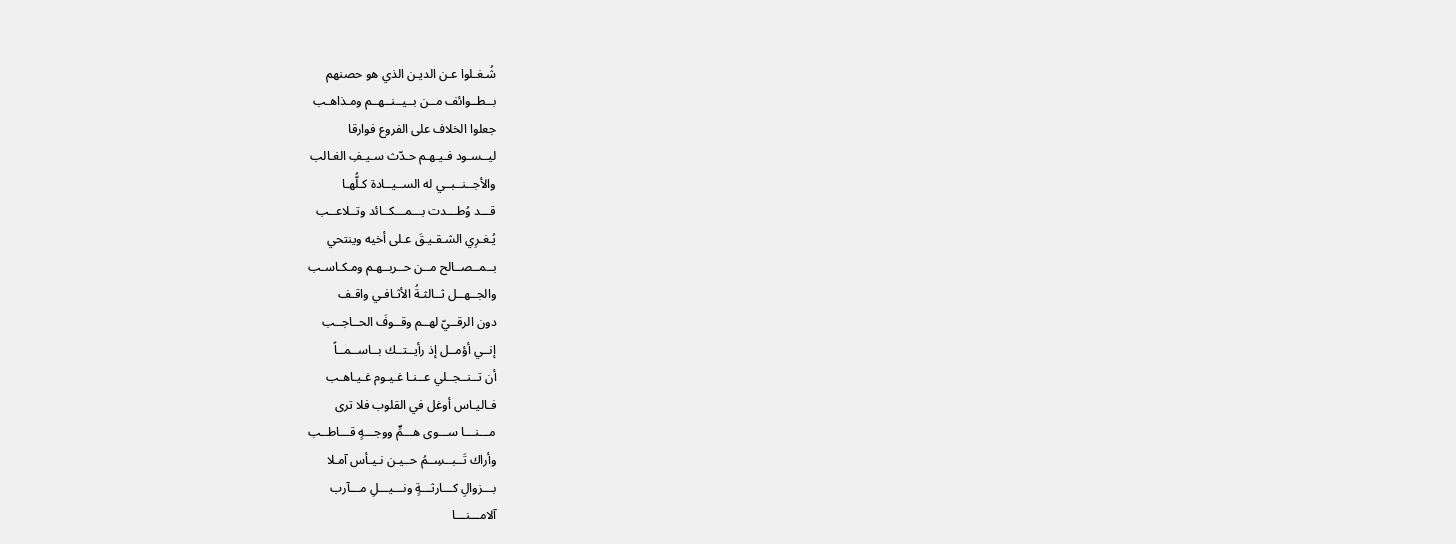شُـغـلوا عـن الديـن الذي هو حصنهم
بــطــوائف مــن بــيــنــهــم ومـذاهـب
جعلوا الخلاف على الفروع فوارقا
ليــسـود فـيـهـم حـدّث سـيـفِ الغـالب
والأجــنــبــي له الســيــادة كـلُّهـا
قـــد وُطـــدت بـــمـــكــائد وتــلاعــب
يُـغـرِي الشـقـيـقَ عـلى أخيه وينتحي
بــمــصــالح مــن حــربــهـم ومـكـاسـب
والجــهــل ثــالثـةُ الأثـافـي واقـف
دون الرقــيّ لهــم وقــوفَ الحــاجــب
إنــي أؤمــل إذ رأيــتــك بــاســمــاً
أن تــنــجــلي عــنـا غـيـوم غـيـاهـب
فـاليـاس أوغل في القلوب فلا ترى
مـــنـــا ســـوى هـــمٍّ ووجـــهٍ قـــاطــب
وأراك تَــبــسِــمُ حــيـن نـيـأس آمـلا
بـــزوالِ كـــارثـــةٍ ونـــيـــلِ مـــآرب
آلامـــنـــا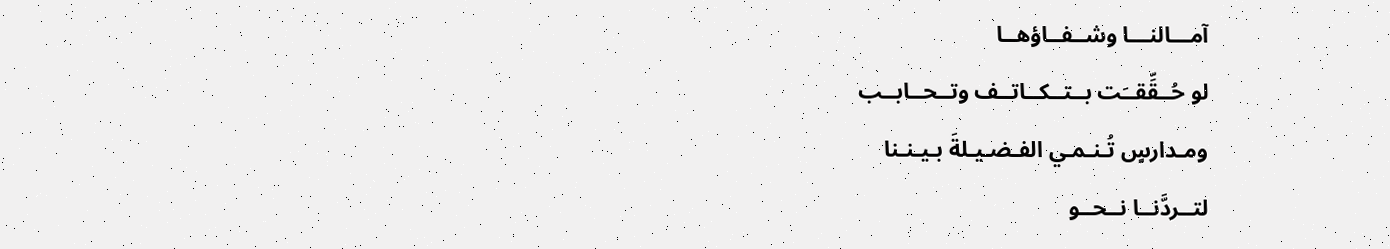آمـــالنـــا وشــفــاؤهــا
لو حُــقِّقــَت بــتــكــاتــف وتــحــابــب
ومـدارسٍ تُـنـمـي الفـضـيـلةَ بـيـنـنا
لتــردَّنــا نــحــو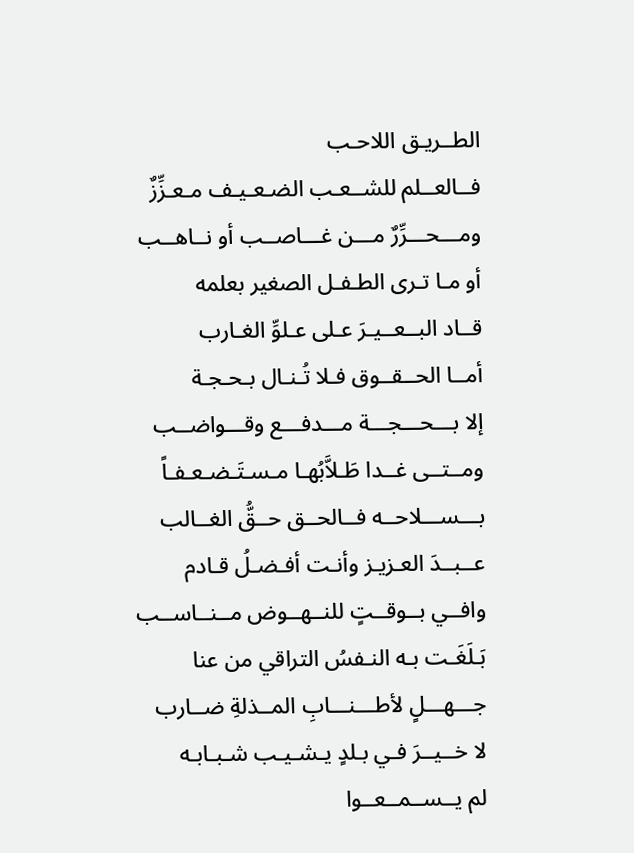الطــريـق اللاحـب
فــالعــلم للشــعـب الضـعـيـف مـعـزِّزٌ
ومـــحـــرِّرٌ مـــن غـــاصــب أو نــاهــب
أو مـا تـرى الطـفـل الصغير بعلمه
قــاد البــعــيـرَ عـلى عـلوِّ الغـارب
أمــا الحــقــوق فـلا تُـنـال بـحـجـة
إلا بـــحـــجـــة مـــدفـــع وقـــواضــب
ومــتــى غــدا طَـلاَّبُهـا مـسـتَـضـعـفـاً
بـــســـلاحــه فــالحــق حــقُّ الغــالب
عــبــدَ العـزيـز وأنـت أفـضـلُ قـادم
وافــي بــوقــتٍ للنــهــوض مــنــاســب
بَـلَغَـت بـه النـفسُ التراقي من عنا
جـــهـــلٍ لأطـــنـــابِ المــذلةِ ضــارب
لا خــيــرَ فـي بـلدٍ يـشـيـب شـبـابـه
لم يــســمــعــوا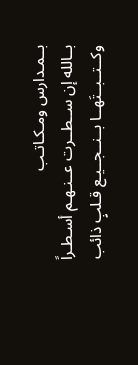بــمـدارس ومـكـاتـب
بــالله إن ســطــرت عــنـهـم أسـطـراً
وكــتــبــتَهــا بــنــجــيـع قـلبٍ ذائب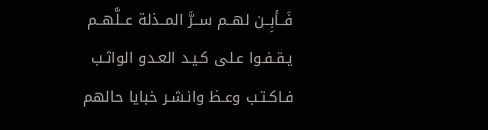فَــأبِــن لهــم ســرَّ المــذلة عــلَّهــم
يـقـفـوا عـلى كـيـد العـدو الواثـب
فـاكـتـب وعـظ وانـشـر خبايا حالهم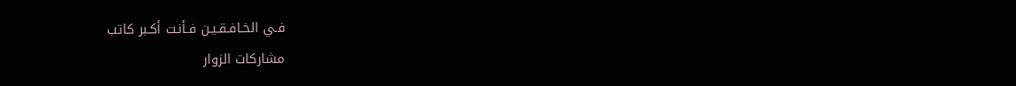فـي الخـافـقـيـن فـأنـت أكـبر كاتب
مشاركات الزوار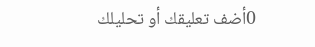0أضف تعليقك أو تحليلك